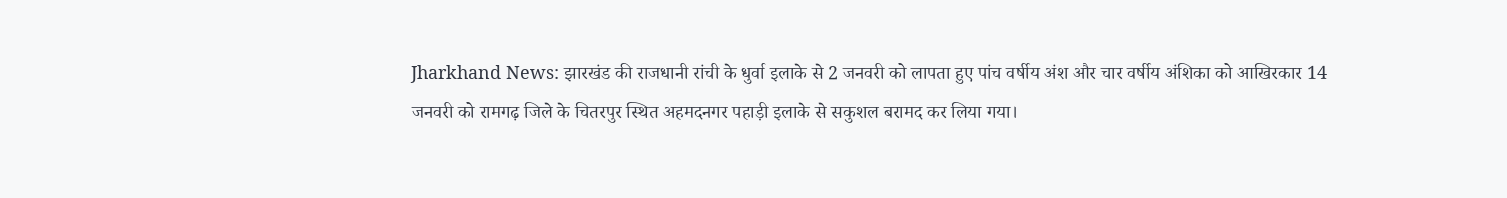Jharkhand News: झारखंड की राजधानी रांची के धुर्वा इलाके से 2 जनवरी को लापता हुए पांच वर्षीय अंश और चार वर्षीय अंशिका को आखिरकार 14 जनवरी को रामगढ़ जिले के चितरपुर स्थित अहमदनगर पहाड़ी इलाके से सकुशल बरामद कर लिया गया।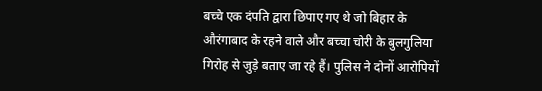बच्चे एक दंपति द्वारा छिपाए गए थे जो बिहार के औरंगाबाद के रहने वाले और बच्चा चोरी के बुलगुलिया गिरोह से जुड़े बताए जा रहे हैं। पुलिस ने दोनों आरोपियों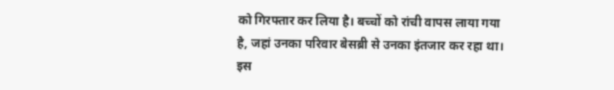को गिरफ्तार कर लिया है। बच्चों को रांची वापस लाया गया है, जहां उनका परिवार बेसब्री से उनका इंतजार कर रहा था। इस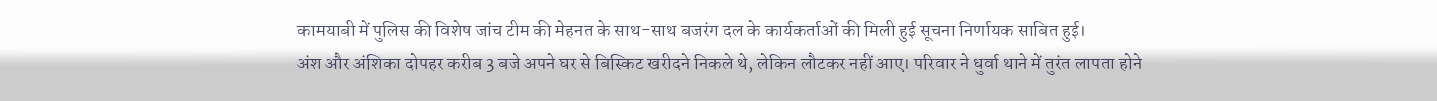कामयाबी में पुलिस की विशेष जांच टीम की मेहनत के साथ-साथ बजरंग दल के कार्यकर्ताओं की मिली हुई सूचना निर्णायक साबित हुई।
अंश और अंशिका दोपहर करीब 3 बजे अपने घर से बिस्किट खरीदने निकले थे, लेकिन लौटकर नहीं आए। परिवार ने धुर्वा थाने में तुरंत लापता होने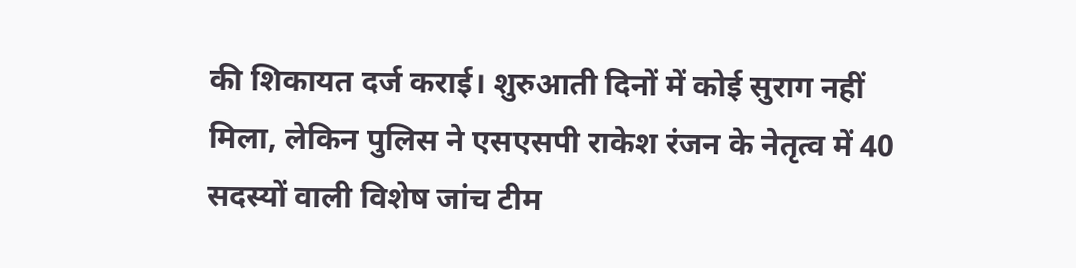की शिकायत दर्ज कराई। शुरुआती दिनों में कोई सुराग नहीं मिला, लेकिन पुलिस ने एसएसपी राकेश रंजन के नेतृत्व में 40 सदस्यों वाली विशेष जांच टीम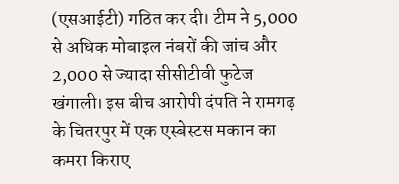(एसआईटी) गठित कर दी। टीम ने 5,000 से अधिक मोबाइल नंबरों की जांच और 2,000 से ज्यादा सीसीटीवी फुटेज खंगाली। इस बीच आरोपी दंपति ने रामगढ़ के चितरपुर में एक एस्बेस्टस मकान का कमरा किराए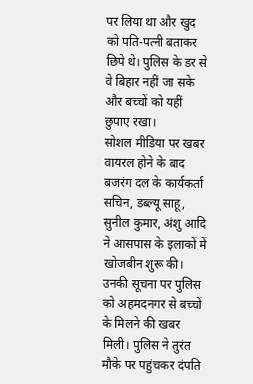पर लिया था और खुद को पति-पत्नी बताकर छिपे थे। पुलिस के डर से वे बिहार नहीं जा सके और बच्चों को यहीं छुपाए रखा।
सोशल मीडिया पर खबर वायरल होने के बाद बजरंग दल के कार्यकर्ता सचिन, डब्ल्यू साहू, सुनील कुमार, अंशु आदि ने आसपास के इलाकों में खोजबीन शुरू की। उनकी सूचना पर पुलिस को अहमदनगर से बच्चों के मिलने की खबर मिली। पुलिस ने तुरंत मौके पर पहुंचकर दंपति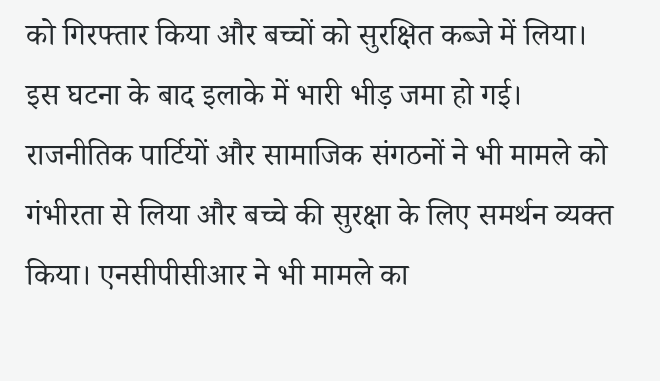को गिरफ्तार किया और बच्चों को सुरक्षित कब्जे में लिया। इस घटना के बाद इलाके में भारी भीड़ जमा हो गई। राजनीतिक पार्टियों और सामाजिक संगठनों ने भी मामले को गंभीरता से लिया और बच्चे की सुरक्षा के लिए समर्थन व्यक्त किया। एनसीपीसीआर ने भी मामले का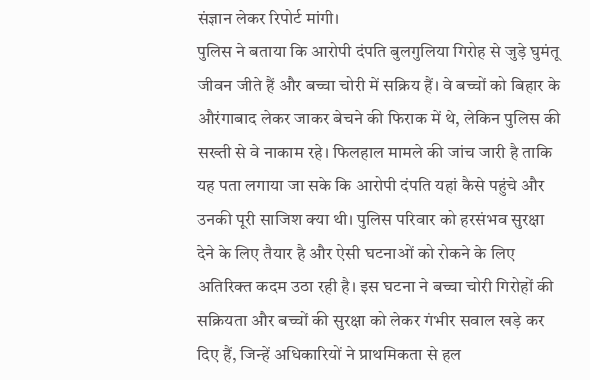संज्ञान लेकर रिपोर्ट मांगी।
पुलिस ने बताया कि आरोपी दंपति बुलगुलिया गिरोह से जुड़े घुमंतू जीवन जीते हैं और बच्चा चोरी में सक्रिय हैं। वे बच्चों को बिहार के औरंगाबाद लेकर जाकर बेचने की फिराक में थे, लेकिन पुलिस की सख्ती से वे नाकाम रहे। फिलहाल मामले की जांच जारी है ताकि यह पता लगाया जा सके कि आरोपी दंपति यहां कैसे पहुंचे और उनकी पूरी साजिश क्या थी। पुलिस परिवार को हरसंभव सुरक्षा देने के लिए तैयार है और ऐसी घटनाओं को रोकने के लिए अतिरिक्त कदम उठा रही है। इस घटना ने बच्चा चोरी गिरोहों की सक्रियता और बच्चों की सुरक्षा को लेकर गंभीर सवाल खड़े कर दिए हैं, जिन्हें अधिकारियों ने प्राथमिकता से हल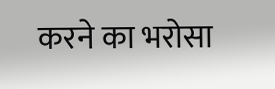करने का भरोसा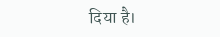दिया है।